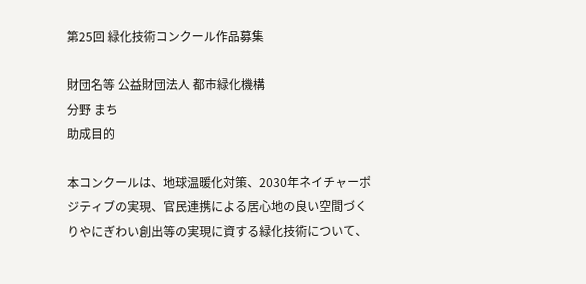第25回 緑化技術コンクール作品募集

財団名等 公益財団法人 都市緑化機構
分野 まち
助成目的

本コンクールは、地球温暖化対策、2030年ネイチャーポジティブの実現、官民連携による居心地の良い空間づくりやにぎわい創出等の実現に資する緑化技術について、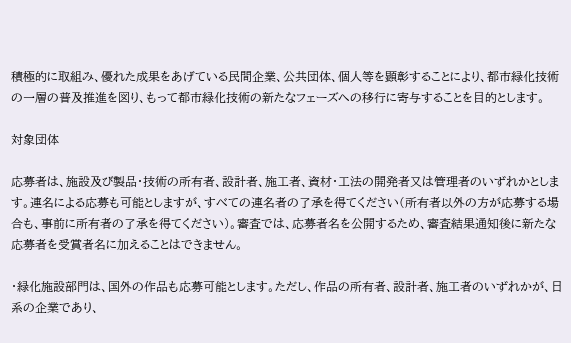積極的に取組み、優れた成果をあげている民間企業、公共団体、個人等を顕彰することにより、都市緑化技術の一層の普及推進を図り、もって都市緑化技術の新たなフェーズへの移行に寄与することを目的とします。

対象団体

応募者は、施設及び製品・技術の所有者、設計者、施工者、資材・工法の開発者又は管理者のいずれかとします。連名による応募も可能としますが、すべての連名者の了承を得てください(所有者以外の方が応募する場合も、事前に所有者の了承を得てください)。審査では、応募者名を公開するため、審査結果通知後に新たな応募者を受賞者名に加えることはできません。

・緑化施設部門は、国外の作品も応募可能とします。ただし、作品の所有者、設計者、施工者のいずれかが、日系の企業であり、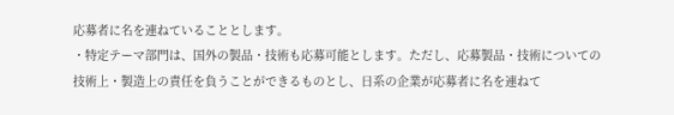応募者に名を連ねていることとします。
・特定テーマ部門は、国外の製品・技術も応募可能とします。ただし、応募製品・技術についての技術上・製造上の責任を負うことができるものとし、日系の企業が応募者に名を連ねて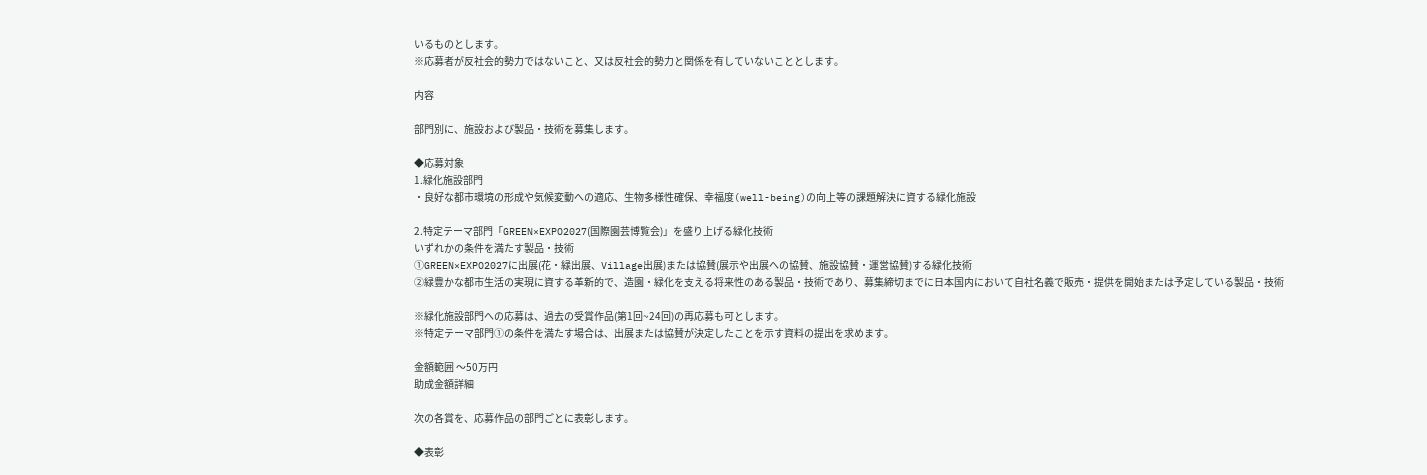いるものとします。
※応募者が反社会的勢力ではないこと、又は反社会的勢力と関係を有していないこととします。

内容

部門別に、施設および製品・技術を募集します。

◆応募対象
1.緑化施設部門
・良好な都市環境の形成や気候変動への適応、生物多様性確保、幸福度(well-being)の向上等の課題解決に資する緑化施設

2.特定テーマ部門「GREEN×EXPO2027(国際園芸博覧会)」を盛り上げる緑化技術
いずれかの条件を満たす製品・技術
①GREEN×EXPO2027に出展(花・緑出展、Village出展)または協賛(展示や出展への協賛、施設協賛・運営協賛)する緑化技術
②緑豊かな都市生活の実現に資する革新的で、造園・緑化を支える将来性のある製品・技術であり、募集締切までに日本国内において自社名義で販売・提供を開始または予定している製品・技術

※緑化施設部門への応募は、過去の受賞作品(第1回~24回)の再応募も可とします。
※特定テーマ部門①の条件を満たす場合は、出展または協賛が決定したことを示す資料の提出を求めます。

金額範囲 〜50万円
助成金額詳細

次の各賞を、応募作品の部門ごとに表彰します。

◆表彰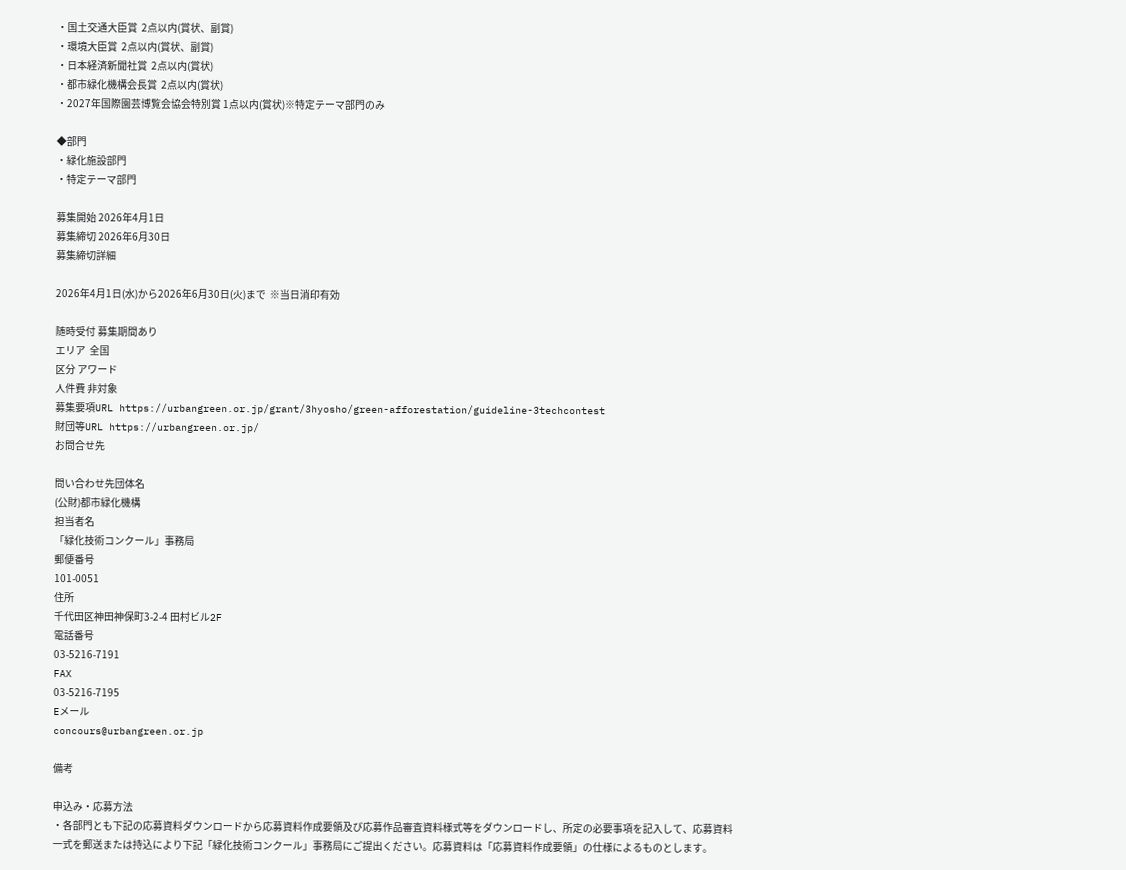・国土交通大臣賞  2点以内(賞状、副賞)
・環境大臣賞  2点以内(賞状、副賞)
・日本経済新聞社賞  2点以内(賞状)
・都市緑化機構会長賞  2点以内(賞状)
・2027年国際園芸博覧会協会特別賞 1点以内(賞状)※特定テーマ部門のみ

◆部門
・緑化施設部門
・特定テーマ部門

募集開始 2026年4月1日
募集締切 2026年6月30日
募集締切詳細

2026年4月1日(水)から2026年6月30日(火)まで  ※当日消印有効

随時受付 募集期間あり
エリア  全国
区分 アワード
人件費 非対象
募集要項URL https://urbangreen.or.jp/grant/3hyosho/green-afforestation/guideline-3techcontest
財団等URL https://urbangreen.or.jp/
お問合せ先

問い合わせ先団体名
(公財)都市緑化機構
担当者名
「緑化技術コンクール」事務局
郵便番号
101-0051
住所
千代田区神田神保町3-2-4 田村ビル2F
電話番号
03-5216-7191
FAX
03-5216-7195
Eメール
concours@urbangreen.or.jp

備考

申込み・応募方法
・各部門とも下記の応募資料ダウンロードから応募資料作成要領及び応募作品審査資料様式等をダウンロードし、所定の必要事項を記入して、応募資料一式を郵送または持込により下記「緑化技術コンクール」事務局にご提出ください。応募資料は「応募資料作成要領」の仕様によるものとします。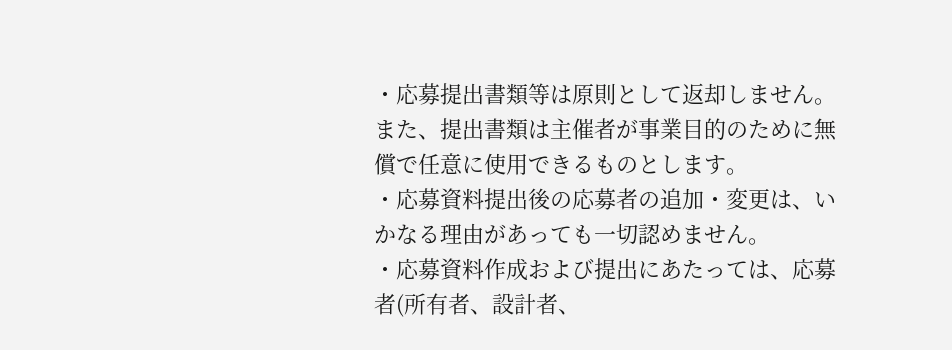・応募提出書類等は原則として返却しません。また、提出書類は主催者が事業目的のために無償で任意に使用できるものとします。
・応募資料提出後の応募者の追加・変更は、いかなる理由があっても一切認めません。
・応募資料作成および提出にあたっては、応募者(所有者、設計者、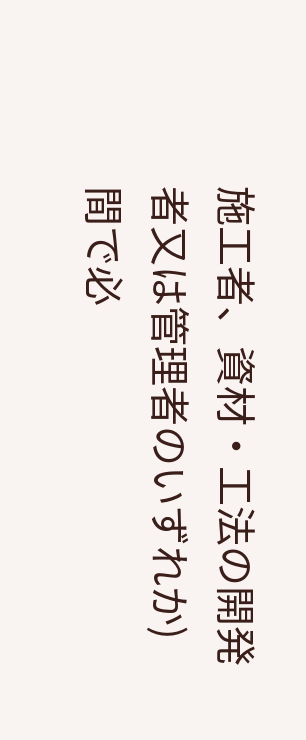施工者、資材・工法の開発者又は管理者のいずれか)間で必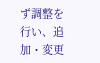ず調整を行い、追加・変更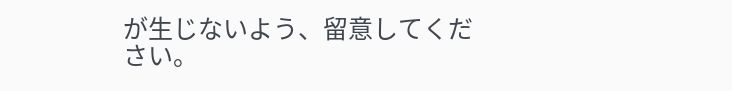が生じないよう、留意してください。